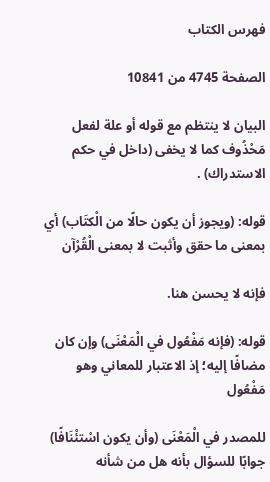فهرس الكتاب

الصفحة 4745 من 10841

البيان لا ينتظم مع قوله أو علة لفعل مَحْذُوف كما لا يخفى (داخل في حكم الاستدراك) .

قوله: (ويجوز أن يكون حالًا من الْكتَاب) أي بمعنى ما حقق وأثبت لا بمعنى الْقُرْآن

فإنه لا يحسن هنا.

قوله: (فإنه مَفْعُول في الْمَعْنَى) وإن كان مضافًا إليه؛ إذ الاعتبار للمعاني وهو مَفْعُول

للمصدر في الْمَعْنَى (وأن يكون اسْتئْنَافًا) جوابًا للسؤال بأنه هل من شأنه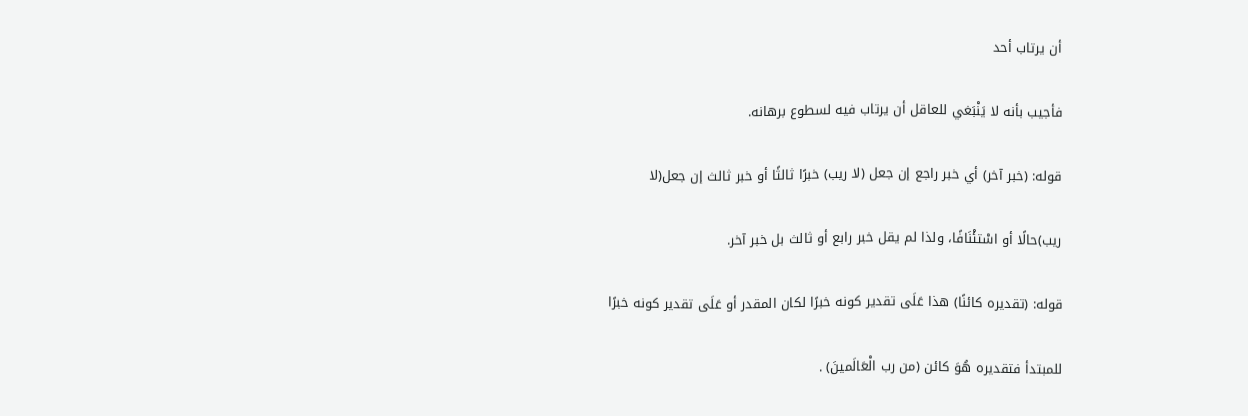أن يرتاب أحد

فأجيب بأنه لا يَنْبَغي للعاقل أن يرتاب فيه لسطوع برهانه.

قوله: (خبر آخر) أي خبر راجع إن جعل (لا ريب) خبرًا ثالثًا أو خبر ثالث إن جعل(لا

ريب)حالًا أو اسْتئْنَافًا، ولذا لم يقل خبر رابع أو ثالث بل خبر آخر.

قوله: (تقديره كائنًا) هذا عَلَى تقدير كونه خبرًا لكان المقدر أو عَلَى تقدير كونه خبرًا

للمبتدأ فتقديره هُوَ كائن (من رب الْعَالَمينَ) .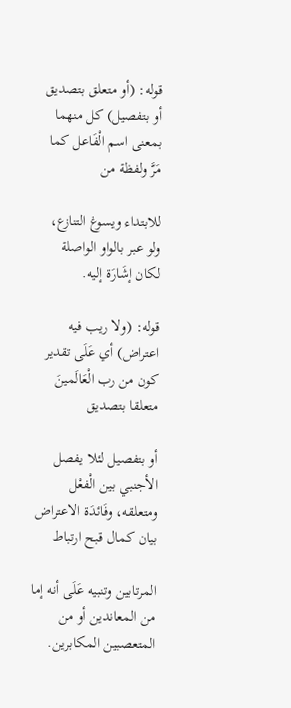قوله: (أو متعلق بتصديق أو بتفصيل) كل منهما بمعنى اسم الْفَاعل كما مَرَّ ولفظة من

للابتداء ويسوغ التنازع، ولو عبر بالواو الواصلة لكان إشَارَة إليه.

قوله: (ولا ريب فيه اعتراض) أي عَلَى تقدير كون من رب الْعَالَمينَ متعلقا بتصديق

أو بتفصيل لئلا يفصل الأجنبي بين الْفعْل ومتعلقه، وفَائدَة الاعتراض بيان كمال قبح ارتباط

المرتابين وتنبيه عَلَى أنه إما من المعاندين أو من المتعصبين المكابرين.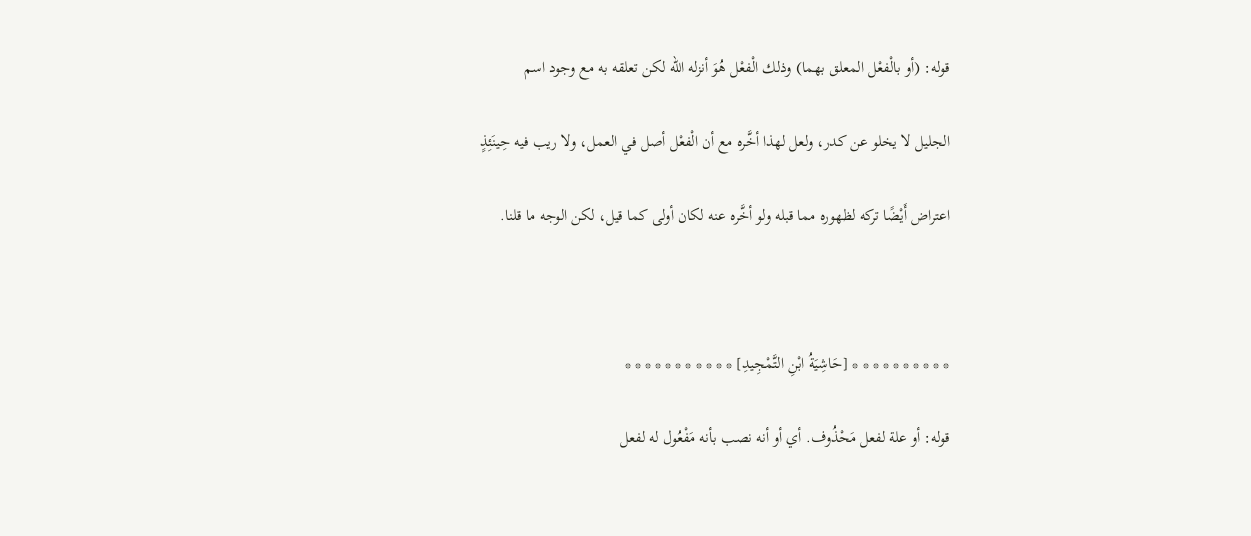قوله: (أو بالْفعْل المعلق بهما) وذلك الْفعْل هُوَ أنزله الله لكن تعلقه به مع وجود اسم

الجليل لا يخلو عن كدر، ولعل لهذا أخَّره مع أن الْفعْل أصل في العمل، ولا ريب فيه حِينَئِذٍ

اعتراض أَيْضًا تركه لظهوره مما قبله ولو أخَّره عنه لكان أولى كما قيل، لكن الوجه ما قلنا.



* * * * * * * * * * [حَاشِيَةُ ابْنِ التَّمْجِيدِ] * * * * * * * * * * *

قوله: أو علة لفعل مَحْذُوف. أي أو أنه نصب بأنه مَفْعُول له لفعل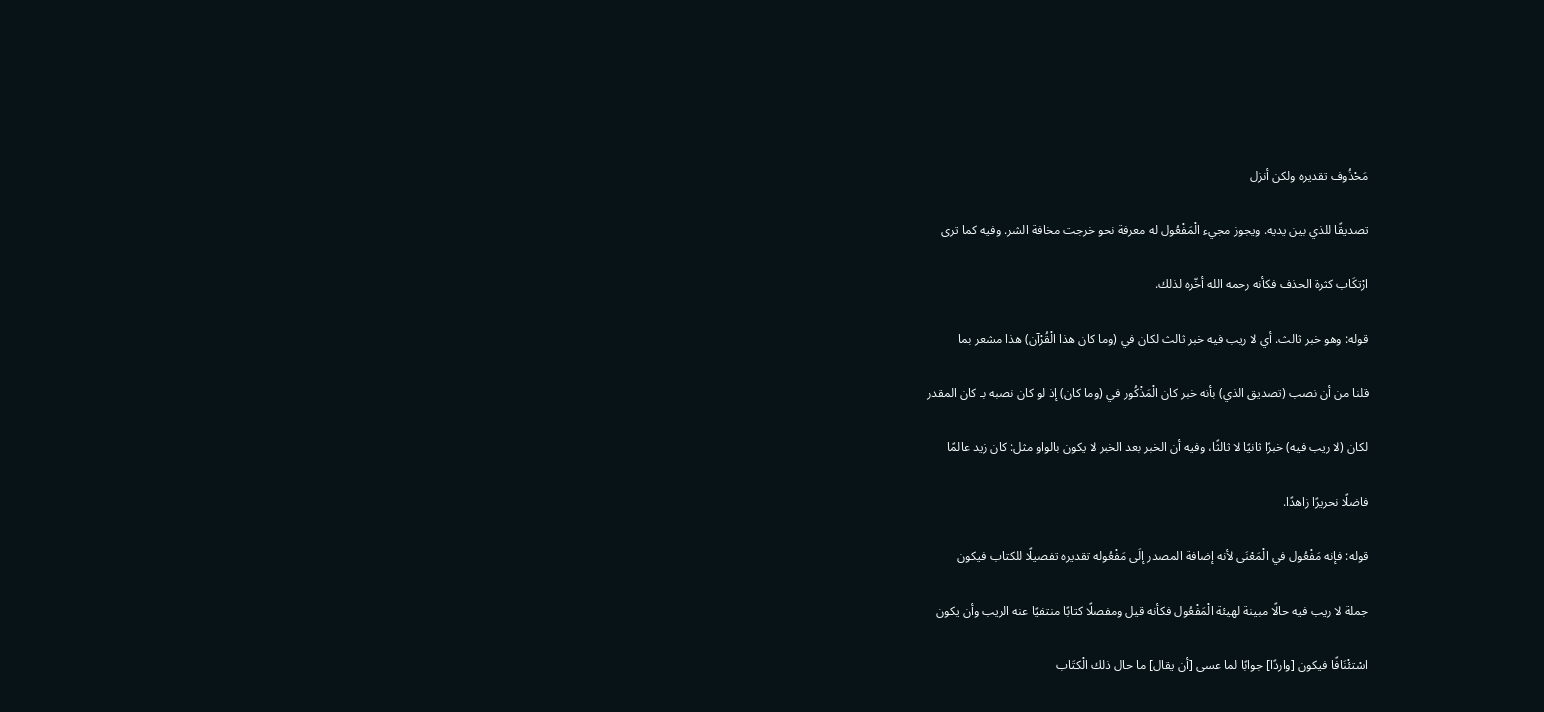مَحْذُوف تقديره ولكن أنزل

تصديقًا للذي بين يديه. ويجوز مجيء الْمَفْعُول له معرفة نحو خرجت مخافة الشر. وفيه كما ترى

ارْتكَاب كثرة الحذف فكأنه رحمه الله أخّره لذلك.

قوله: وهو خبر ثالث. أي لا ريب فيه خبر ثالث لكان في (وما كان هذا الْقُرْآن) هذا مشعر بما

قلنا من أن نصب (تصديق الذي) بأنه خبر كان الْمَذْكُور في (وما كان) إذ لو كان نصبه بـ كان المقدر

لكان (لا ريب فيه) خبرًا ثانيًا لا ثالثًا، وفيه أن الخبر بعد الخبر لا يكون بالواو مثل: كان زيد عالمًا

فاضلًا نحريرًا زاهدًا.

قوله: فإنه مَفْعُول في الْمَعْنَى لأنه إضافة المصدر إلَى مَفْعُوله تقديره تفصيلًا للكتاب فيكون

جملة لا ريب فيه حالًا مبينة لهيئة الْمَفْعُول فكأنه قيل ومفصلًا كتابًا منتفيًا عنه الريب وأن يكون

اسْتئْنَافًا فيكون [واردًا] جوابًا لما عسى [أن يقال] ما حال ذلك الْكتَاب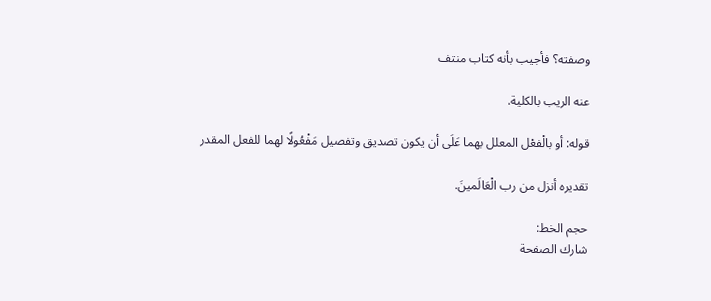وصفته؟ فأجيب بأنه كتاب منتف

عنه الريب بالكلية.

قوله: أو بالْفعْل المعلل بهما عَلَى أن يكون تصديق وتفصيل مَفْعُولًا لهما للفعل المقدر

تقديره أنزل من رب الْعَالَمينَ.

حجم الخط:
شارك الصفحة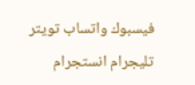فيسبوك واتساب تويتر تليجرام انستجرام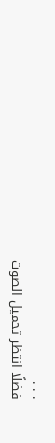. . .
فضلًا انتظر تحميل الصوت